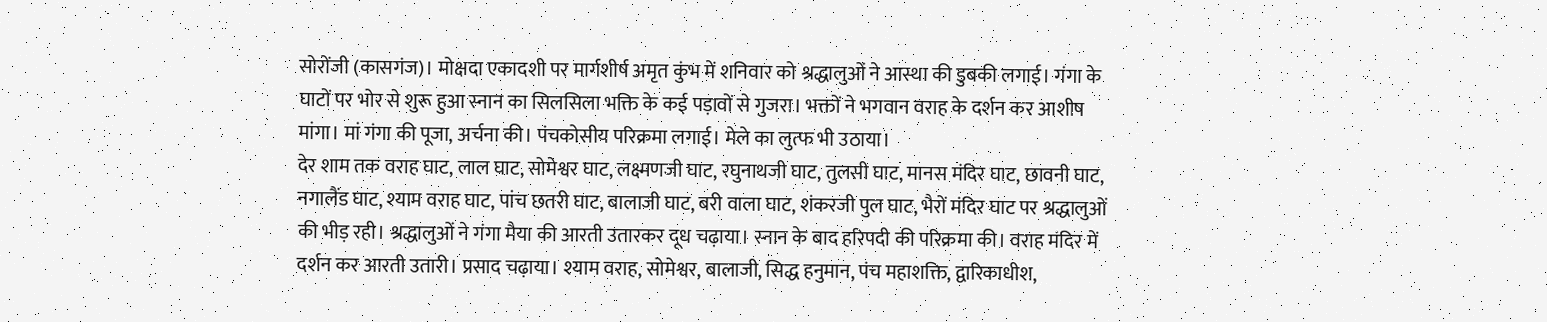सोरोंजी (कासगंज)। मोक्षदा एकादशी पर मार्गशीर्ष अमृत कुंभ में शनिवार को श्रद्धालुओं ने आस्था की डुबकी लगाई। गंगा के घाटों पर भोर से शुरू हुआ स्नान का सिलसिला भक्ति के कई पड़ावों से गुजरा। भक्तों ने भगवान वराह के दर्शन कर आशीष मांगा। मां गंगा की पूजा, अर्चना की। पंचकोसीय परिक्रमा लगाई। मेले का लुत्फ भी उठाया।
देर शाम तक वराह घाट, लाल घाट, सोमेश्वर घाट, लक्ष्मणजी घाट, रघुनाथजी घाट, तुलसी घाट, मानस मंदिर घाट, छावनी घाट, नगालैंड घाट, श्याम वराह घाट, पांच छतरी घाट, बालाजी घाट, बरी वाला घाट, शंकरजी पुल घाट, भैरों मंदिर घाट पर श्रद्धालुओं की भीड़ रही। श्रद्धालुओं ने गंगा मैया की आरती उतारकर दूध चढ़ाया। स्नान के बाद हरिपदी की परिक्रमा की। वराह मंदिर में दर्शन कर आरती उतारी। प्रसाद चढ़ाया। श्याम वराह, सोमेश्वर, बालाजी, सिद्ध हनुमान, पंच महाशक्ति, द्वारिकाधीश,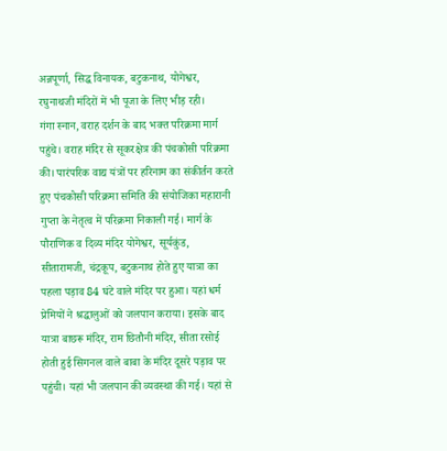अन्नपूर्णा, सिद्ध विनायक, बटुकनाथ, योगेश्वर, रघुनाथजी मंदिरों में भी पूजा के लिए भीड़ रही।
गंगा स्नान, वराह दर्शन के बाद भक्त परिक्रमा मार्ग पहुंचे। वराह मंदिर से सूकरक्षेत्र की पंचकोसी परिक्रमा की। पारंपरिक वाद्य यंत्रों पर हरिनाम का संकीर्तन करते हुए पंचकोसी परिक्रमा समिति की संयोजिका महारानी गुप्ता के नेतृत्व में परिक्रमा निकाली गई। मार्ग के पौराणिक व दिव्य मंदिर योगेश्वर, सूर्यकुंड, सीतारामजी, चंद्रकूप, बटुकनाथ होते हुए यात्रा का पहला पड़ाव 84 घंटे वाले मंदिर पर हुआ। यहां धर्म प्रेमियों ने श्रद्धालुओं को जलपान कराया। इसके बाद यात्रा बाछरू मंदिर, राम छितौनी मंदिर, सीता रसोई होती हुई सिगनल वाले बाबा के मंदिर दूसरे पड़ाव पर पहुंची। यहां भी जलपान की व्यवस्था की गई। यहां से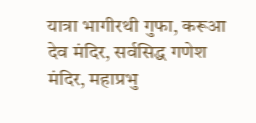यात्रा भागीरथी गुफा, करूआ देव मंदिर, सर्वसिद्ध गणेश मंदिर, महाप्रभु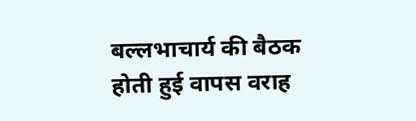बल्लभाचार्य की बैठक होती हुई वापस वराह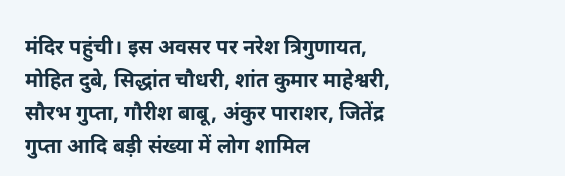मंदिर पहुंची। इस अवसर पर नरेश त्रिगुणायत, मोहित दुबे, सिद्धांत चौधरी, शांत कुमार माहेश्वरी, सौरभ गुप्ता, गौरीश बाबू, अंकुर पाराशर, जितेंद्र गुप्ता आदि बड़ी संख्या में लोग शामिल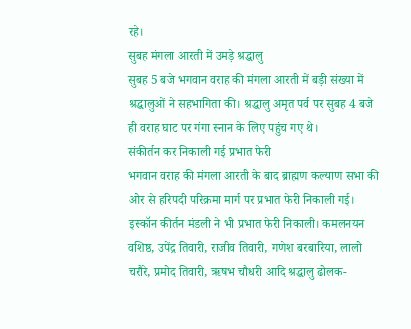रहे।
सुबह मंगला आरती में उमड़े श्रद्धालु
सुबह 5 बजे भगवान वराह की मंगला आरती में बड़ी संख्या में श्रद्धालुओं ने सहभागिता की। श्रद्धालु अमृत पर्व पर सुबह 4 बजे ही वराह घाट पर गंगा स्नान के लिए पहुंच गए थे।
संकीर्तन कर निकाली गई प्रभात फेरी
भगवान वराह की मंगला आरती के बाद ब्राह्मण कल्याण सभा की ओर से हरिपदी परिक्रमा मार्ग पर प्रभात फेरी निकाली गई। इस्कॉन कीर्तन मंडली ने भी प्रभात फेरी निकाली। कमलनयन वशिष्ठ, उपेंद्र तिवारी, राजीव तिवारी, गणेश बरबारिया, लालो चरौरे, प्रमोद तिवारी, ऋषभ चौधरी आदि श्रद्धालु ढोलक-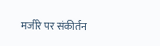मजीरे पर संकीर्तन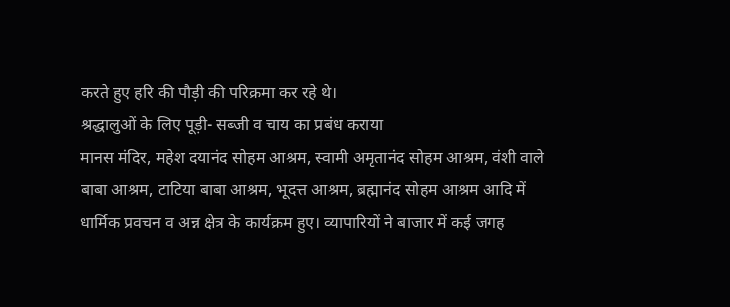करते हुए हरि की पौड़ी की परिक्रमा कर रहे थे।
श्रद्धालुओं के लिए पूड़ी- सब्जी व चाय का प्रबंध कराया
मानस मंदिर, महेश दयानंद सोहम आश्रम, स्वामी अमृतानंद सोहम आश्रम, वंशी वाले बाबा आश्रम, टाटिया बाबा आश्रम, भूदत्त आश्रम, ब्रह्मानंद सोहम आश्रम आदि में धार्मिक प्रवचन व अन्न क्षेत्र के कार्यक्रम हुए। व्यापारियों ने बाजार में कई जगह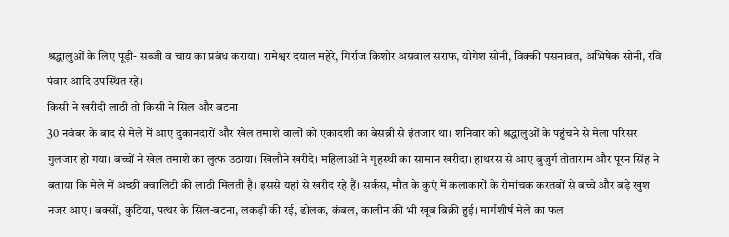श्रद्धालुओं के लिए पूड़ी- सब्जी व चाय का प्रबंध कराया। रामेश्वर दयाल महेरे, गिर्राज किशोर अग्रवाल सराफ, योगेश सोनी, विक्की पसनावत, अभिषेक सोनी, रवि पंवार आदि उपस्थित रहे।
किसी ने खरीदी लाठी तो किसी ने सिल और बटना
30 नवंबर के बाद से मेले में आए दुकानदारों और खेल तमाशे वालों को एकादशी का बेसब्री से इंतजार था। शनिवार को श्रद्धालुओं के पहुंचने से मेला परिसर गुलजार हो गया। बच्चों ने खेल तमाशे का लुत्फ उठाया। खिलौने खरीदे। महिलाओं ने गृहस्थी का सामान खरीदा। हाथरस से आए बुजुर्ग तोताराम और पूरन सिंह ने बताया कि मेले में अच्छी क्वालिटी की लाठी मिलती है। इससे यहां से खरीद रहे हैं। सर्कस, मौत के कुएं में कलाकारों के रोमांचक करतबों से बच्चे और बड़े खुश नजर आए। बक्सों, कुटिया, पत्थर के सिल-बटना, लकड़ी की रई, ढोलक, कंबल, कालीन की भी खूब बिक्री हुई। मार्गशीर्ष मेले का फल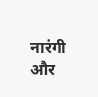नारंगी और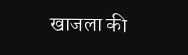खाजला की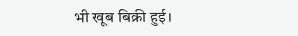भी खूब बिक्री हुई।